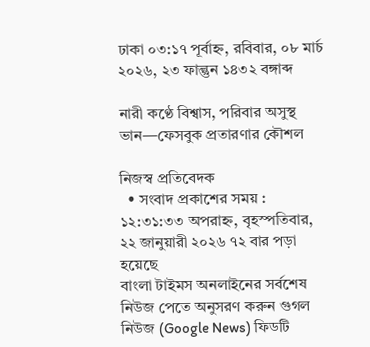ঢাকা ০৩:১৭ পূর্বাহ্ন, রবিবার, ০৮ মার্চ ২০২৬, ২৩ ফাল্গুন ১৪৩২ বঙ্গাব্দ

নারী কণ্ঠে বিশ্বাস, পরিবার অসুস্থ ভান—ফেসবুক প্রতারণার কৌশল

নিজস্ব প্রতিবেদক
  • সংবাদ প্রকাশের সময় : ১২:৩১:৩৩ অপরাহ্ন, বৃহস্পতিবার, ২২ জানুয়ারী ২০২৬ ৭২ বার পড়া হয়েছে
বাংলা টাইমস অনলাইনের সর্বশেষ নিউজ পেতে অনুসরণ করুন গুগল নিউজ (Google News) ফিডটি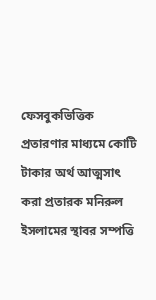ফেসবুকভিত্তিক প্রতারণার মাধ্যমে কোটি টাকার অর্থ আত্মসাৎ করা প্রতারক মনিরুল ইসলামের স্থাবর সম্পত্তি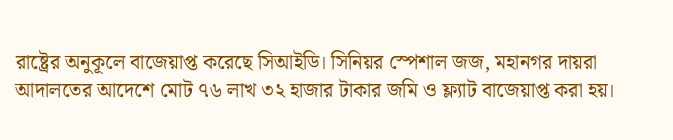রাষ্ট্রের অনুকূলে বাজেয়াপ্ত করেছে সিআইডি। সিনিয়র স্পেশাল জজ, মহানগর দায়রা আদালতের আদেশে মোট ৭৬ লাখ ৩২ হাজার টাকার জমি ও ফ্ল্যাট বাজেয়াপ্ত করা হয়।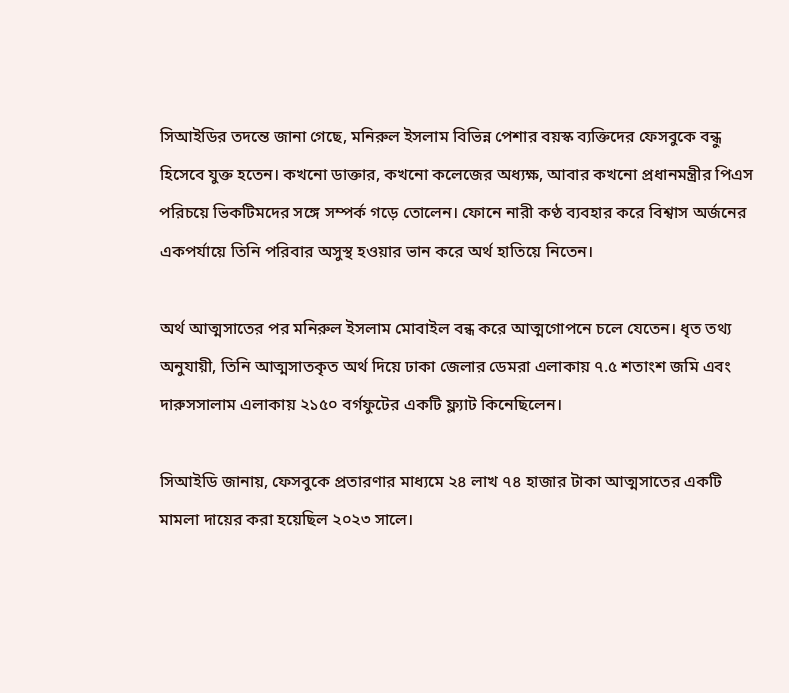সিআইডির তদন্তে জানা গেছে, মনিরুল ইসলাম বিভিন্ন পেশার বয়স্ক ব্যক্তিদের ফেসবুকে বন্ধু হিসেবে যুক্ত হতেন। কখনো ডাক্তার, কখনো কলেজের অধ্যক্ষ, আবার কখনো প্রধানমন্ত্রীর পিএস পরিচয়ে ভিকটিমদের সঙ্গে সম্পর্ক গড়ে তোলেন। ফোনে নারী কণ্ঠ ব্যবহার করে বিশ্বাস অর্জনের একপর্যায়ে তিনি পরিবার অসুস্থ হওয়ার ভান করে অর্থ হাতিয়ে নিতেন।

অর্থ আত্মসাতের পর মনিরুল ইসলাম মোবাইল বন্ধ করে আত্মগোপনে চলে যেতেন। ধৃত তথ্য অনুযায়ী, তিনি আত্মসাতকৃত অর্থ দিয়ে ঢাকা জেলার ডেমরা এলাকায় ৭.৫ শতাংশ জমি এবং দারুসসালাম এলাকায় ২১৫০ বর্গফুটের একটি ফ্ল্যাট কিনেছিলেন।

সিআইডি জানায়, ফেসবুকে প্রতারণার মাধ্যমে ২৪ লাখ ৭৪ হাজার টাকা আত্মসাতের একটি মামলা দায়ের করা হয়েছিল ২০২৩ সালে।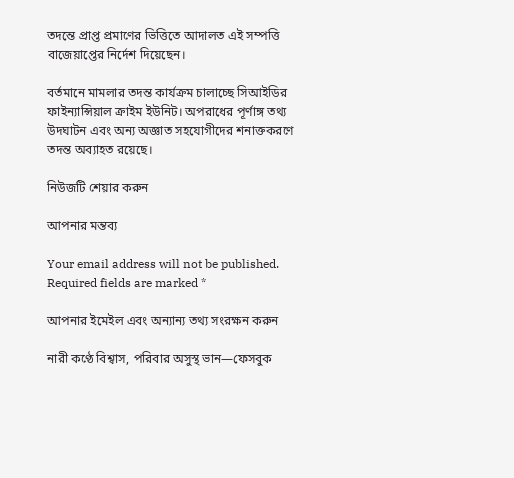তদন্তে প্রাপ্ত প্রমাণের ভিত্তিতে আদালত এই সম্পত্তি বাজেয়াপ্তের নির্দেশ দিয়েছেন।

বর্তমানে মামলার তদন্ত কার্যক্রম চালাচ্ছে সিআইডির ফাইন্যান্সিয়াল ক্রাইম ইউনিট। অপরাধের পূর্ণাঙ্গ তথ্য উদঘাটন এবং অন্য অজ্ঞাত সহযোগীদের শনাক্তকরণে তদন্ত অব্যাহত রয়েছে।

নিউজটি শেয়ার করুন

আপনার মন্তব্য

Your email address will not be published. Required fields are marked *

আপনার ইমেইল এবং অন্যান্য তথ্য সংরক্ষন করুন

নারী কণ্ঠে বিশ্বাস, পরিবার অসুস্থ ভান—ফেসবুক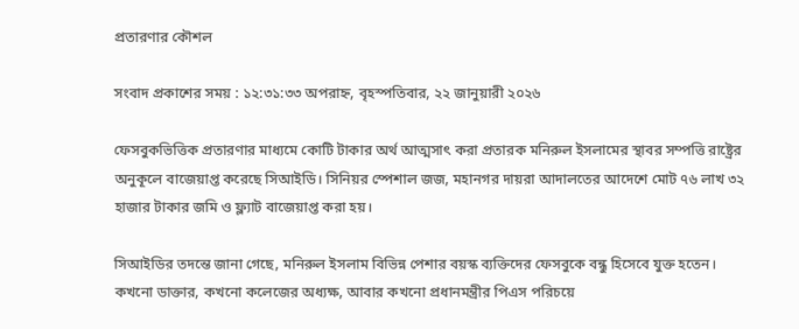প্রতারণার কৌশল

সংবাদ প্রকাশের সময় : ১২:৩১:৩৩ অপরাহ্ন, বৃহস্পতিবার, ২২ জানুয়ারী ২০২৬

ফেসবুকভিত্তিক প্রতারণার মাধ্যমে কোটি টাকার অর্থ আত্মসাৎ করা প্রতারক মনিরুল ইসলামের স্থাবর সম্পত্তি রাষ্ট্রের অনুকূলে বাজেয়াপ্ত করেছে সিআইডি। সিনিয়র স্পেশাল জজ, মহানগর দায়রা আদালতের আদেশে মোট ৭৬ লাখ ৩২ হাজার টাকার জমি ও ফ্ল্যাট বাজেয়াপ্ত করা হয়।

সিআইডির তদন্তে জানা গেছে, মনিরুল ইসলাম বিভিন্ন পেশার বয়স্ক ব্যক্তিদের ফেসবুকে বন্ধু হিসেবে যুক্ত হতেন। কখনো ডাক্তার, কখনো কলেজের অধ্যক্ষ, আবার কখনো প্রধানমন্ত্রীর পিএস পরিচয়ে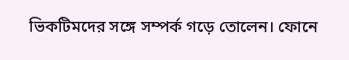ভিকটিমদের সঙ্গে সম্পর্ক গড়ে তোলেন। ফোনে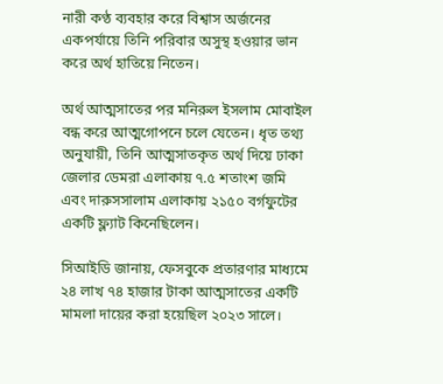নারী কণ্ঠ ব্যবহার করে বিশ্বাস অর্জনের একপর্যায়ে তিনি পরিবার অসুস্থ হওয়ার ভান করে অর্থ হাতিয়ে নিতেন।

অর্থ আত্মসাতের পর মনিরুল ইসলাম মোবাইল বন্ধ করে আত্মগোপনে চলে যেতেন। ধৃত তথ্য অনুযায়ী, তিনি আত্মসাতকৃত অর্থ দিয়ে ঢাকা জেলার ডেমরা এলাকায় ৭.৫ শতাংশ জমি এবং দারুসসালাম এলাকায় ২১৫০ বর্গফুটের একটি ফ্ল্যাট কিনেছিলেন।

সিআইডি জানায়, ফেসবুকে প্রতারণার মাধ্যমে ২৪ লাখ ৭৪ হাজার টাকা আত্মসাতের একটি মামলা দায়ের করা হয়েছিল ২০২৩ সালে।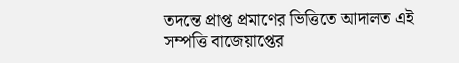তদন্তে প্রাপ্ত প্রমাণের ভিত্তিতে আদালত এই সম্পত্তি বাজেয়াপ্তের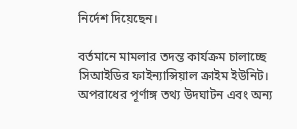নির্দেশ দিয়েছেন।

বর্তমানে মামলার তদন্ত কার্যক্রম চালাচ্ছে সিআইডির ফাইন্যান্সিয়াল ক্রাইম ইউনিট। অপরাধের পূর্ণাঙ্গ তথ্য উদঘাটন এবং অন্য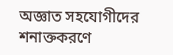অজ্ঞাত সহযোগীদের শনাক্তকরণে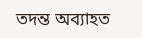তদন্ত অব্যাহত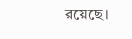রয়েছে।